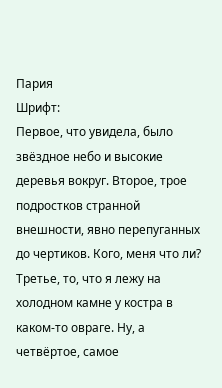Пария
Шрифт:
Первое, что увидела, было звёздное небо и высокие деревья вокруг. Второе, трое подростков странной внешности, явно перепуганных до чертиков. Кого, меня что ли? Третье, то, что я лежу на холодном камне у костра в каком-то овраге. Ну, а четвёртое, самое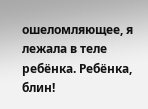ошеломляющее, я лежала в теле ребёнка. Ребёнка, блин!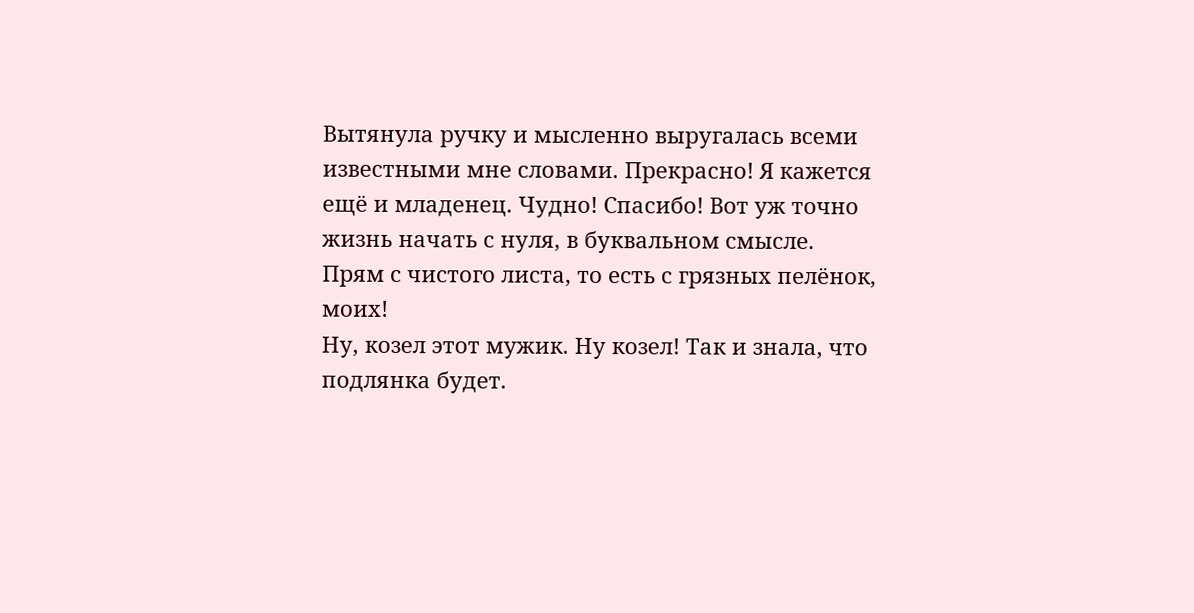Вытянула ручку и мысленно выругалась всеми известными мне словами. Прекрасно! Я кажется ещё и младенец. Чудно! Спасибо! Вот уж точно жизнь начать с нуля, в буквальном смысле. Прям с чистого листа, то есть с грязных пелёнок, моих!
Ну, козел этот мужик. Ну козел! Так и знала, что подлянка будет.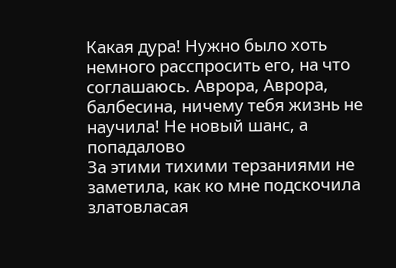Какая дура! Нужно было хоть немного расспросить его, на что соглашаюсь. Аврора, Аврора, балбесина, ничему тебя жизнь не научила! Не новый шанс, а попадалово
За этими тихими терзаниями не заметила, как ко мне подскочила златовласая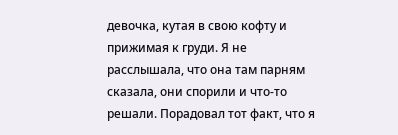девочка, кутая в свою кофту и прижимая к груди. Я не расслышала, что она там парням сказала, они спорили и что-то решали. Порадовал тот факт, что я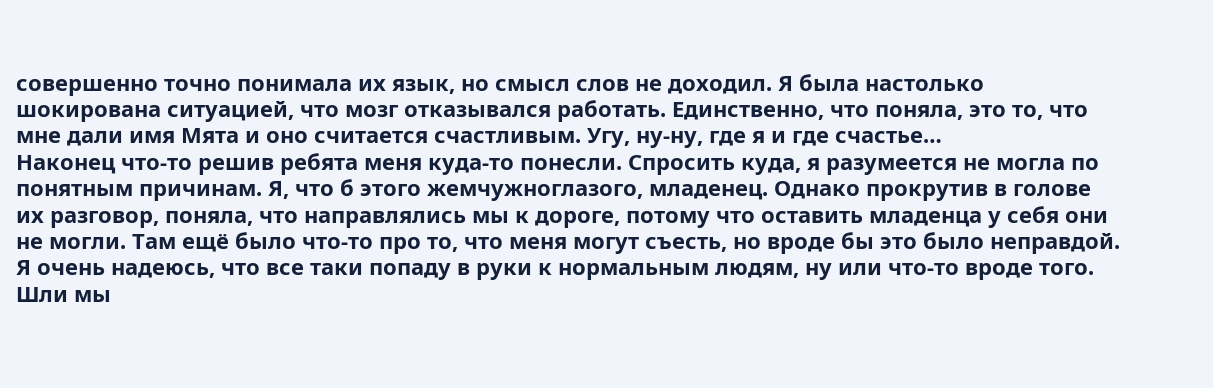совершенно точно понимала их язык, но смысл слов не доходил. Я была настолько шокирована ситуацией, что мозг отказывался работать. Единственно, что поняла, это то, что мне дали имя Мята и оно считается счастливым. Угу, ну-ну, где я и где счастье…
Наконец что-то решив ребята меня куда-то понесли. Спросить куда, я разумеется не могла по понятным причинам. Я, что б этого жемчужноглазого, младенец. Однако прокрутив в голове их разговор, поняла, что направлялись мы к дороге, потому что оставить младенца у себя они не могли. Там ещё было что-то про то, что меня могут съесть, но вроде бы это было неправдой. Я очень надеюсь, что все таки попаду в руки к нормальным людям, ну или что-то вроде того.
Шли мы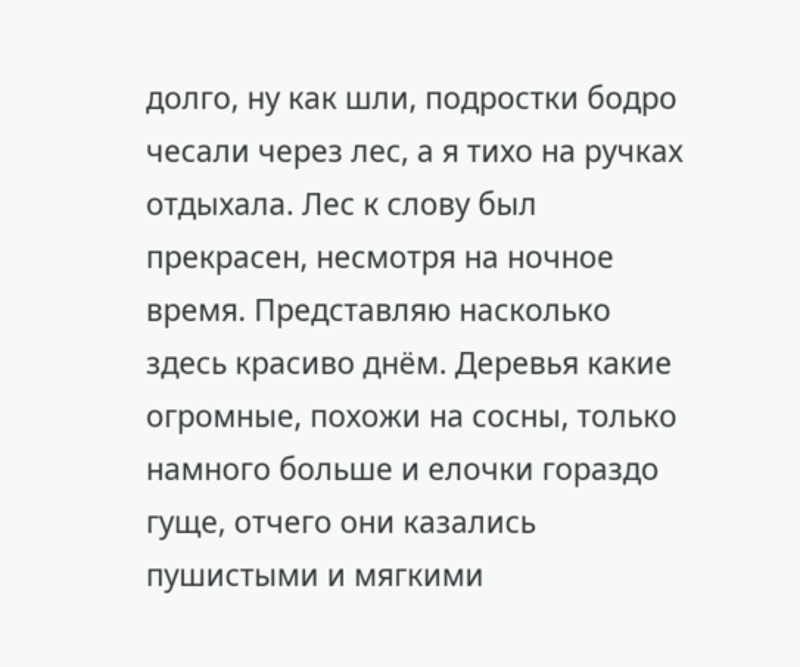долго, ну как шли, подростки бодро чесали через лес, а я тихо на ручках отдыхала. Лес к слову был прекрасен, несмотря на ночное время. Представляю насколько здесь красиво днём. Деревья какие огромные, похожи на сосны, только намного больше и елочки гораздо гуще, отчего они казались пушистыми и мягкими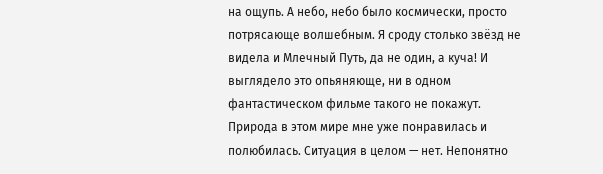на ощупь. А небо, небо было космически, просто потрясающе волшебным. Я сроду столько звёзд не видела и Млечный Путь, да не один, а куча! И выглядело это опьяняюще, ни в одном фантастическом фильме такого не покажут.
Природа в этом мире мне уже понравилась и полюбилась. Ситуация в целом — нет. Непонятно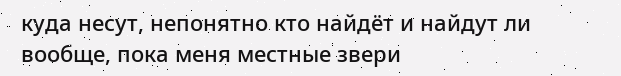куда несут, непонятно кто найдёт и найдут ли вообще, пока меня местные звери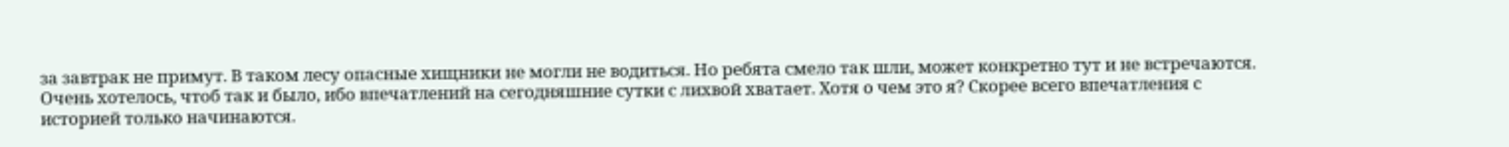за завтрак не примут. В таком лесу опасные хищники не могли не водиться. Но ребята смело так шли, может конкретно тут и не встречаются. Очень хотелось, чтоб так и было, ибо впечатлений на сегодняшние сутки с лихвой хватает. Хотя о чем это я? Скорее всего впечатления с историей только начинаются.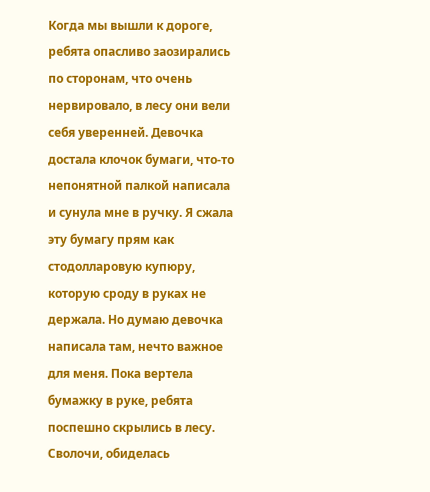Когда мы вышли к дороге, ребята опасливо заозирались по сторонам, что очень нервировало, в лесу они вели себя уверенней. Девочка достала клочок бумаги, что-то непонятной палкой написала и сунула мне в ручку. Я сжала эту бумагу прям как стодолларовую купюру, которую сроду в руках не держала. Но думаю девочка написала там, нечто важное для меня. Пока вертела бумажку в руке, ребята поспешно скрылись в лесу. Сволочи, обиделась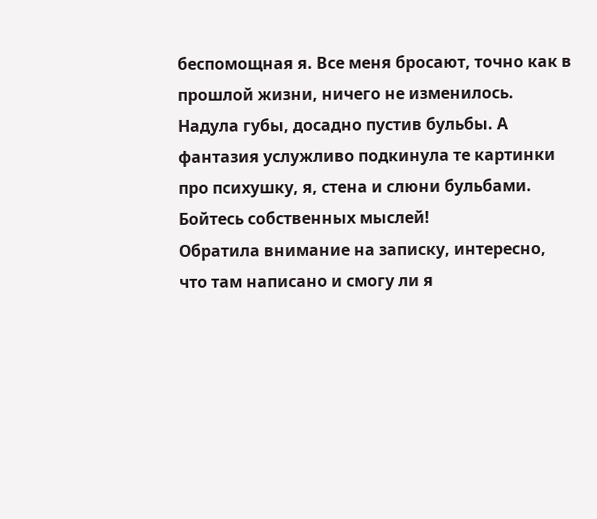беспомощная я. Все меня бросают, точно как в прошлой жизни, ничего не изменилось. Надула губы, досадно пустив бульбы. А фантазия услужливо подкинула те картинки про психушку, я, стена и слюни бульбами. Бойтесь собственных мыслей!
Обратила внимание на записку, интересно, что там написано и смогу ли я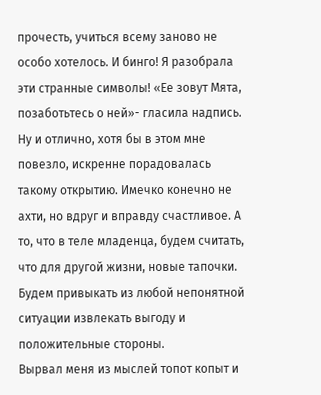прочесть, учиться всему заново не особо хотелось. И бинго! Я разобрала эти странные символы! «Ее зовут Мята, позаботьтесь о ней»- гласила надпись. Ну и отлично, хотя бы в этом мне повезло, искренне порадовалась такому открытию. Имечко конечно не ахти, но вдруг и вправду счастливое. А то, что в теле младенца, будем считать, что для другой жизни, новые тапочки. Будем привыкать из любой непонятной ситуации извлекать выгоду и положительные стороны.
Вырвал меня из мыслей топот копыт и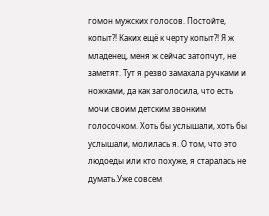гомон мужских голосов. Постойте, копыт?! Каких ещё к черту копыт?! Я ж младенец, меня ж сейчас затопчут, не заметят. Тут я резво замахала ручками и ножками, да как заголосила, что есть
мочи своим детским звонким голосочком. Хоть бы услышали, хоть бы услышали, молилась я. О том, что это людоеды или кто похуже, я старалась не думать.Уже совсем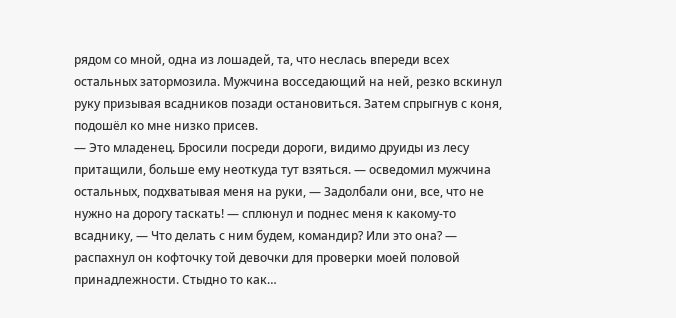рядом со мной, одна из лошадей, та, что неслась впереди всех остальных затормозила. Мужчина восседающий на ней, резко вскинул руку призывая всадников позади остановиться. Затем спрыгнув с коня, подошёл ко мне низко присев.
— Это младенец. Бросили посреди дороги, видимо друиды из лесу притащили, больше ему неоткуда тут взяться. — осведомил мужчина остальных, подхватывая меня на руки, — Задолбали они, все, что не нужно на дорогу таскать! — сплюнул и поднес меня к какому-то всаднику, — Что делать с ним будем, командир? Или это она? — распахнул он кофточку той девочки для проверки моей половой принадлежности. Стыдно то как…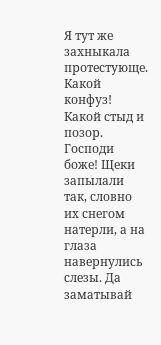Я тут же захныкала протестующе. Какой конфуз! Какой стыд и позор. Господи боже! Щеки запылали так, словно их снегом натерли, а на глаза навернулись слезы. Да заматывай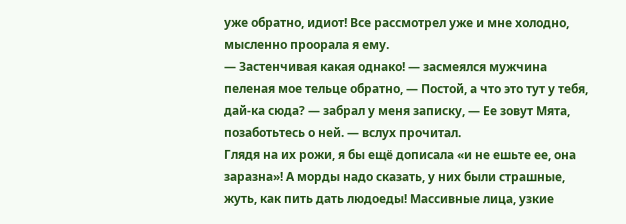уже обратно, идиот! Все рассмотрел уже и мне холодно, мысленно проорала я ему.
— Застенчивая какая однако! — засмеялся мужчина пеленая мое тельце обратно, — Постой, а что это тут у тебя, дай-ка сюда? — забрал у меня записку, — Ее зовут Мята, позаботьтесь о ней. — вслух прочитал.
Глядя на их рожи, я бы ещё дописала «и не ешьте ее, она заразна»! А морды надо сказать, у них были страшные, жуть, как пить дать людоеды! Массивные лица, узкие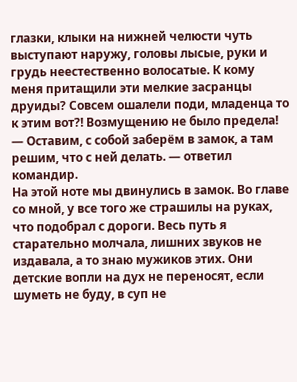глазки, клыки на нижней челюсти чуть выступают наружу, головы лысые, руки и грудь неестественно волосатые. К кому меня притащили эти мелкие засранцы друиды? Совсем ошалели поди, младенца то к этим вот?! Возмущению не было предела!
— Оставим, с собой заберём в замок, а там решим, что с ней делать. — ответил командир.
На этой ноте мы двинулись в замок. Во главе со мной, у все того же страшилы на руках, что подобрал с дороги. Весь путь я старательно молчала, лишних звуков не издавала, а то знаю мужиков этих. Они детские вопли на дух не переносят, если шуметь не буду, в суп не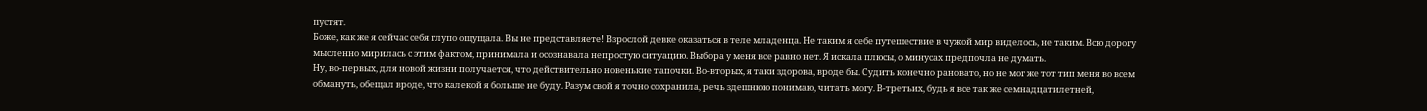пустят.
Боже, как же я сейчас себя глупо ощущала. Вы не представляете! Взрослой девке оказаться в теле младенца. Не таким я себе путешествие в чужой мир виделось, не таким. Всю дорогу мысленно мирилась с этим фактом, принимала и осознавала непростую ситуацию. Выбора у меня все равно нет. Я искала плюсы, о минусах предпочла не думать.
Ну, во-первых, для новой жизни получается, что действительно новенькие тапочки. Во-вторых, я таки здорова, вроде бы. Судить конечно рановато, но не мог же тот тип меня во всем обмануть, обещал вроде, что калекой я больше не буду. Разум свой я точно сохранила, речь здешнюю понимаю, читать могу. В-третьих, будь я все так же семнадцатилетней,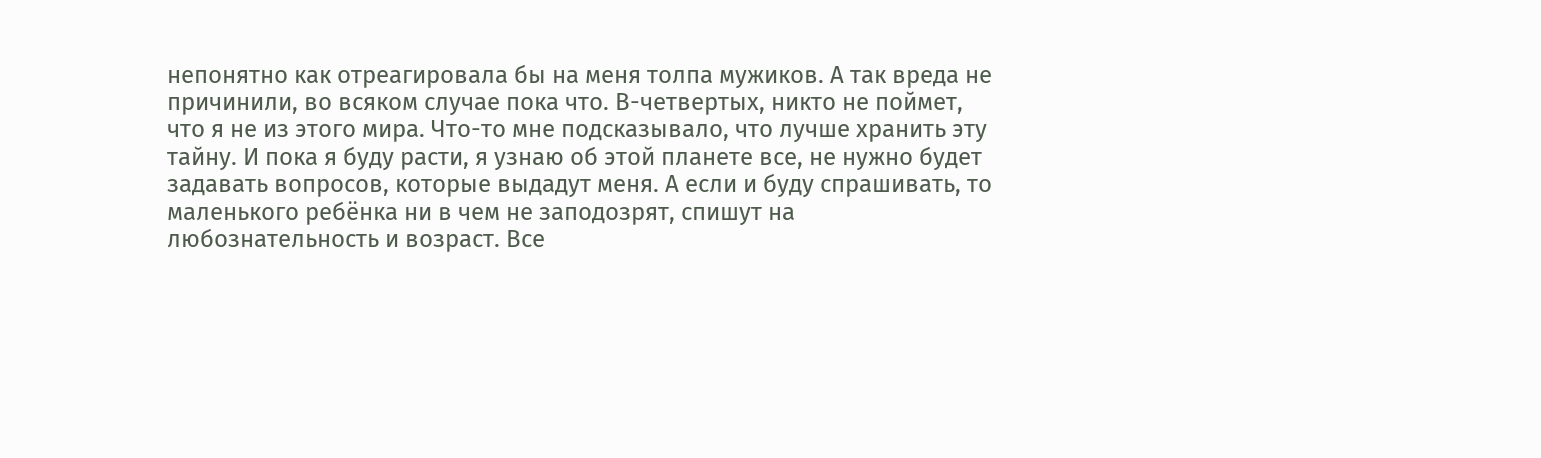непонятно как отреагировала бы на меня толпа мужиков. А так вреда не причинили, во всяком случае пока что. В-четвертых, никто не поймет, что я не из этого мира. Что-то мне подсказывало, что лучше хранить эту тайну. И пока я буду расти, я узнаю об этой планете все, не нужно будет задавать вопросов, которые выдадут меня. А если и буду спрашивать, то маленького ребёнка ни в чем не заподозрят, спишут на любознательность и возраст. Все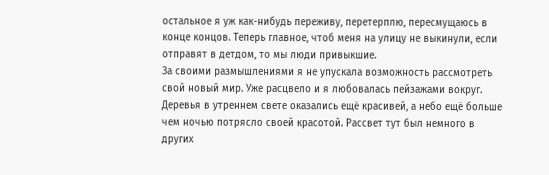остальное я уж как-нибудь переживу, перетерплю, пересмущаюсь в конце концов. Теперь главное, чтоб меня на улицу не выкинули, если отправят в детдом, то мы люди привыкшие.
За своими размышлениями я не упускала возможность рассмотреть свой новый мир. Уже расцвело и я любовалась пейзажами вокруг. Деревья в утреннем свете оказались ещё красивей, а небо ещё больше чем ночью потрясло своей красотой. Рассвет тут был немного в других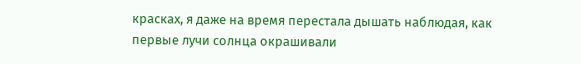красках, я даже на время перестала дышать наблюдая, как первые лучи солнца окрашивали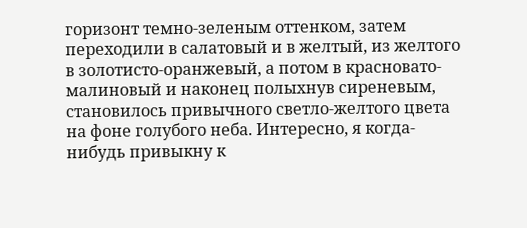горизонт темно-зеленым оттенком, затем переходили в салатовый и в желтый, из желтого в золотисто-оранжевый, а потом в красновато-малиновый и наконец полыхнув сиреневым, становилось привычного светло-желтого цвета на фоне голубого неба. Интересно, я когда-нибудь привыкну к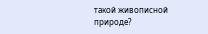такой живописной природе?